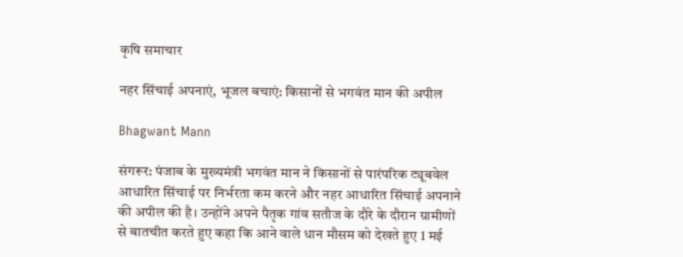कृषि समाचार

नहर सिंचाई अपनाएं, भूजल बचाएं: किसानों से भगवंत मान की अपील

Bhagwant Mann

संगरूर: पंजाब के मुख्यमंत्री भगवंत मान ने किसानों से पारंपरिक ट्यूबवेल आधारित सिंचाई पर निर्भरता कम करने और नहर आधारित सिंचाई अपनाने की अपील की है। उन्होंने अपने पैतृक गांव सतौज के दौरे के दौरान ग्रामीणों से बातचीत करते हुए कहा कि आने वाले धान मौसम को देखते हुए 1 मई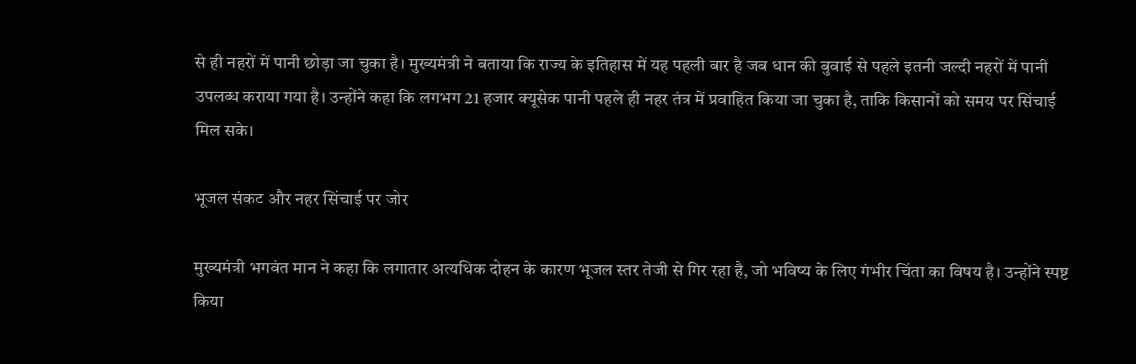से ही नहरों में पानी छोड़ा जा चुका है। मुख्यमंत्री ने बताया कि राज्य के इतिहास में यह पहली बार है जब धान की बुवाई से पहले इतनी जल्दी नहरों में पानी उपलब्ध कराया गया है। उन्होंने कहा कि लगभग 21 हजार क्यूसेक पानी पहले ही नहर तंत्र में प्रवाहित किया जा चुका है, ताकि किसानों को समय पर सिंचाई मिल सके।

भूजल संकट और नहर सिंचाई पर जोर

मुख्यमंत्री भगवंत मान ने कहा कि लगातार अत्यधिक दोहन के कारण भूजल स्तर तेजी से गिर रहा है, जो भविष्य के लिए गंभीर चिंता का विषय है। उन्होंने स्पष्ट किया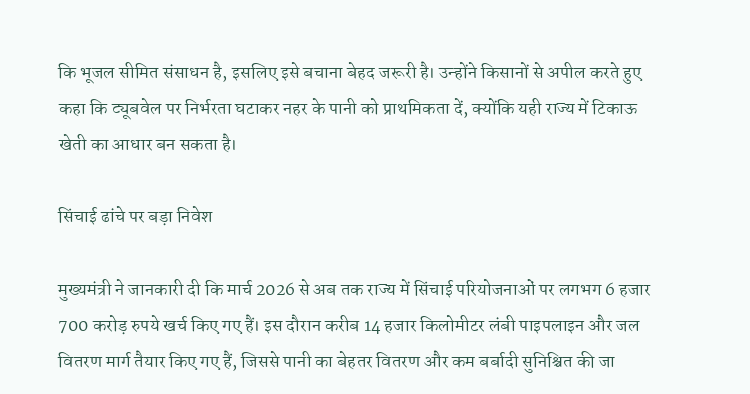कि भूजल सीमित संसाधन है, इसलिए इसे बचाना बेहद जरूरी है। उन्होंने किसानों से अपील करते हुए कहा कि ट्यूबवेल पर निर्भरता घटाकर नहर के पानी को प्राथमिकता दें, क्योंकि यही राज्य में टिकाऊ खेती का आधार बन सकता है।

सिंचाई ढांचे पर बड़ा निवेश

मुख्यमंत्री ने जानकारी दी कि मार्च 2026 से अब तक राज्य में सिंचाई परियोजनाओं पर लगभग 6 हजार 700 करोड़ रुपये खर्च किए गए हैं। इस दौरान करीब 14 हजार किलोमीटर लंबी पाइपलाइन और जल वितरण मार्ग तैयार किए गए हैं, जिससे पानी का बेहतर वितरण और कम बर्बादी सुनिश्चित की जा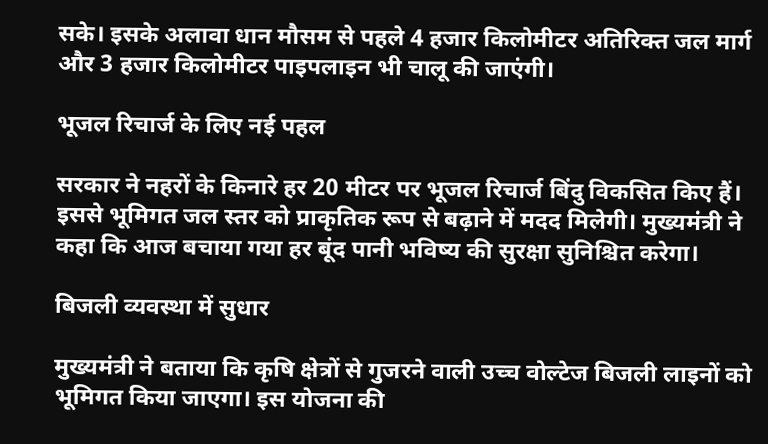सके। इसके अलावा धान मौसम से पहले 4 हजार किलोमीटर अतिरिक्त जल मार्ग और 3 हजार किलोमीटर पाइपलाइन भी चालू की जाएंगी।

भूजल रिचार्ज के लिए नई पहल

सरकार ने नहरों के किनारे हर 20 मीटर पर भूजल रिचार्ज बिंदु विकसित किए हैं। इससे भूमिगत जल स्तर को प्राकृतिक रूप से बढ़ाने में मदद मिलेगी। मुख्यमंत्री ने कहा कि आज बचाया गया हर बूंद पानी भविष्य की सुरक्षा सुनिश्चित करेगा।

बिजली व्यवस्था में सुधार

मुख्यमंत्री ने बताया कि कृषि क्षेत्रों से गुजरने वाली उच्च वोल्टेज बिजली लाइनों को भूमिगत किया जाएगा। इस योजना की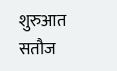शुरुआत सतौज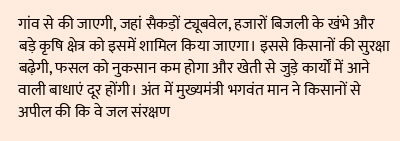गांव से की जाएगी, जहां सैकड़ों ट्यूबवेल, हजारों बिजली के खंभे और बड़े कृषि क्षेत्र को इसमें शामिल किया जाएगा। इससे किसानों की सुरक्षा बढ़ेगी, फसल को नुकसान कम होगा और खेती से जुड़े कार्यों में आने वाली बाधाएं दूर होंगी। अंत में मुख्यमंत्री भगवंत मान ने किसानों से अपील की कि वे जल संरक्षण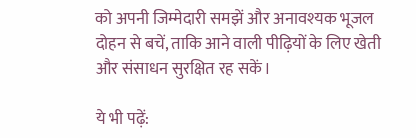को अपनी जिम्मेदारी समझें और अनावश्यक भूजल दोहन से बचें, ताकि आने वाली पीढ़ियों के लिए खेती और संसाधन सुरक्षित रह सकें।

ये भी पढ़ें: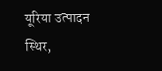यूरिया उत्पादन स्थिर,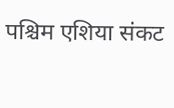पश्चिम एशिया संकट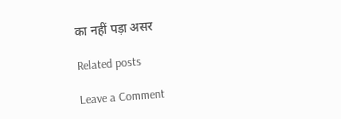का नहीं पड़ा असर

Related posts

Leave a Comment